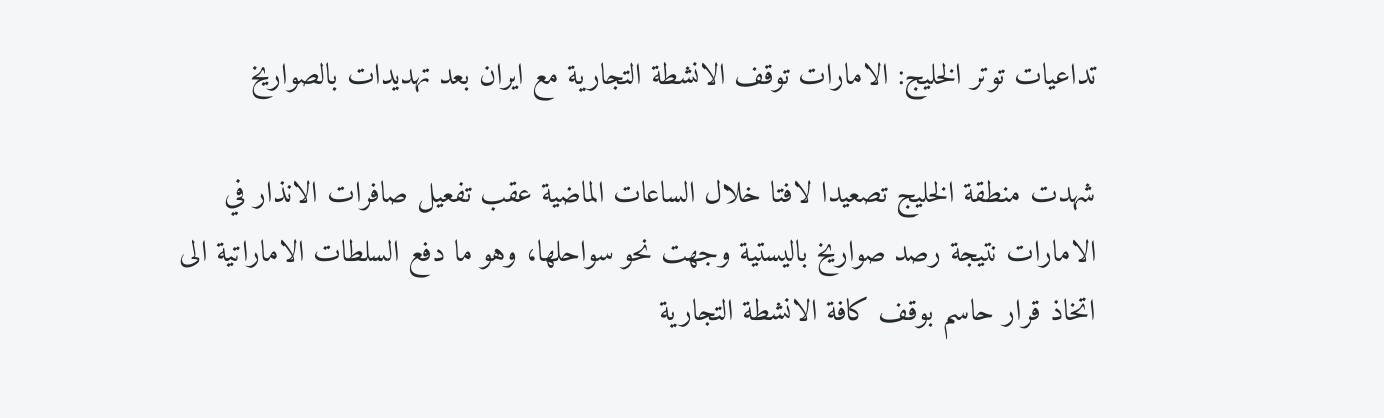تداعيات توتر الخليج: الامارات توقف الانشطة التجارية مع ايران بعد تهديدات بالصواريخ

شهدت منطقة الخليج تصعيدا لافتا خلال الساعات الماضية عقب تفعيل صافرات الانذار في الامارات نتيجة رصد صواريخ باليستية وجهت نحو سواحلها، وهو ما دفع السلطات الاماراتية الى اتخاذ قرار حاسم بوقف كافة الانشطة التجارية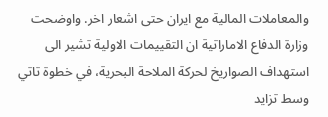والمعاملات المالية مع ايران حتى اشعار اخر. واوضحت وزارة الدفاع الاماراتية ان التقييمات الاولية تشير الى استهداف الصواريخ لحركة الملاحة البحرية، في خطوة تاتي وسط تزايد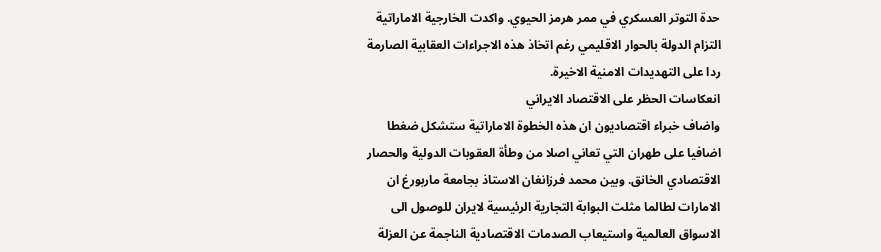حدة التوتر العسكري في ممر هرمز الحيوي. واكدت الخارجية الاماراتية التزام الدولة بالحوار الاقليمي رغم اتخاذ هذه الاجراءات العقابية الصارمة ردا على التهديدات الامنية الاخيرة.
انعكاسات الحظر على الاقتصاد الايراني
واضاف خبراء اقتصاديون ان هذه الخطوة الاماراتية ستشكل ضغطا اضافيا على طهران التي تعاني اصلا من وطأة العقوبات الدولية والحصار الاقتصادي الخانق. وبين محمد فرزانغان الاستاذ بجامعة ماربورغ ان الامارات لطالما مثلت البوابة التجارية الرئيسية لايران للوصول الى الاسواق العالمية واستيعاب الصدمات الاقتصادية الناجمة عن العزلة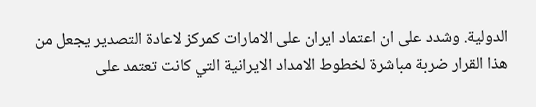الدولية. وشدد على ان اعتماد ايران على الامارات كمركز لاعادة التصدير يجعل من هذا القرار ضربة مباشرة لخطوط الامداد الايرانية التي كانت تعتمد على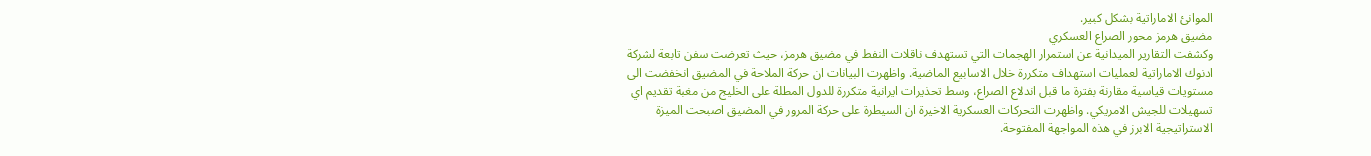الموانئ الاماراتية بشكل كبير.
مضيق هرمز محور الصراع العسكري
وكشفت التقارير الميدانية عن استمرار الهجمات التي تستهدف ناقلات النفط في مضيق هرمز، حيث تعرضت سفن تابعة لشركة ادنوك الاماراتية لعمليات استهداف متكررة خلال الاسابيع الماضية. واظهرت البيانات ان حركة الملاحة في المضيق انخفضت الى مستويات قياسية مقارنة بفترة ما قبل اندلاع الصراع، وسط تحذيرات ايرانية متكررة للدول المطلة على الخليج من مغبة تقديم اي تسهيلات للجيش الامريكي. واظهرت التحركات العسكرية الاخيرة ان السيطرة على حركة المرور في المضيق اصبحت الميزة الاستراتيجية الابرز في هذه المواجهة المفتوحة.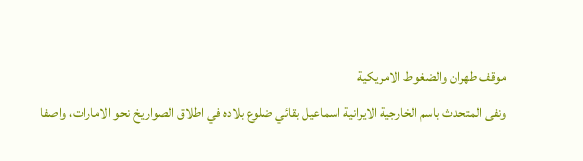موقف طهران والضغوط الامريكية
ونفى المتحدث باسم الخارجية الايرانية اسماعيل بقائي ضلوع بلاده في اطلاق الصواريخ نحو الامارات، واصفا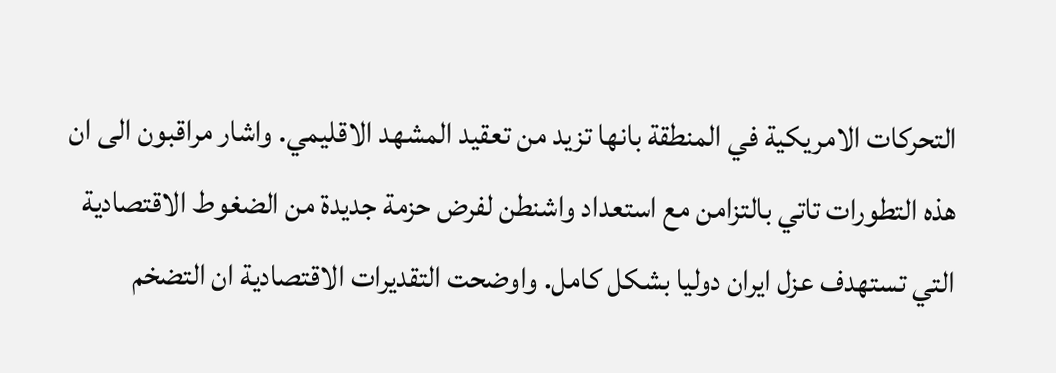التحركات الامريكية في المنطقة بانها تزيد من تعقيد المشهد الاقليمي. واشار مراقبون الى ان هذه التطورات تاتي بالتزامن مع استعداد واشنطن لفرض حزمة جديدة من الضغوط الاقتصادية التي تستهدف عزل ايران دوليا بشكل كامل. واوضحت التقديرات الاقتصادية ان التضخم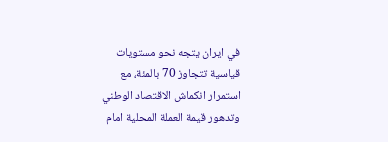في ايران يتجه نحو مستويات قياسية تتجاوز 70 بالمئة، مع استمرار انكماش الاقتصاد الوطني وتدهور قيمة العملة المحلية امام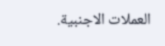العملات الاجنبية.